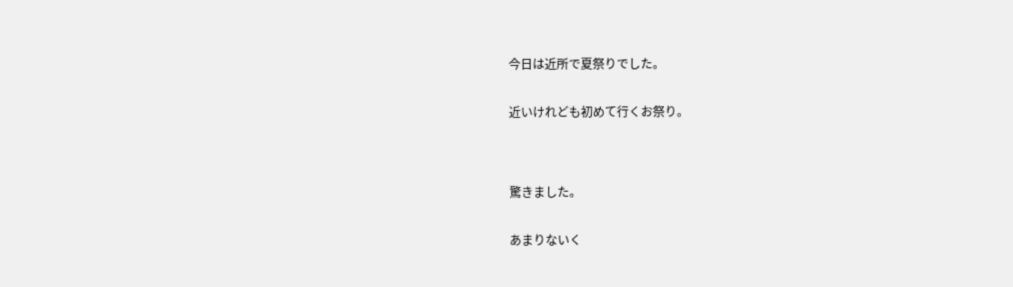今日は近所で夏祭りでした。


近いけれども初めて行くお祭り。




驚きました。


あまりないく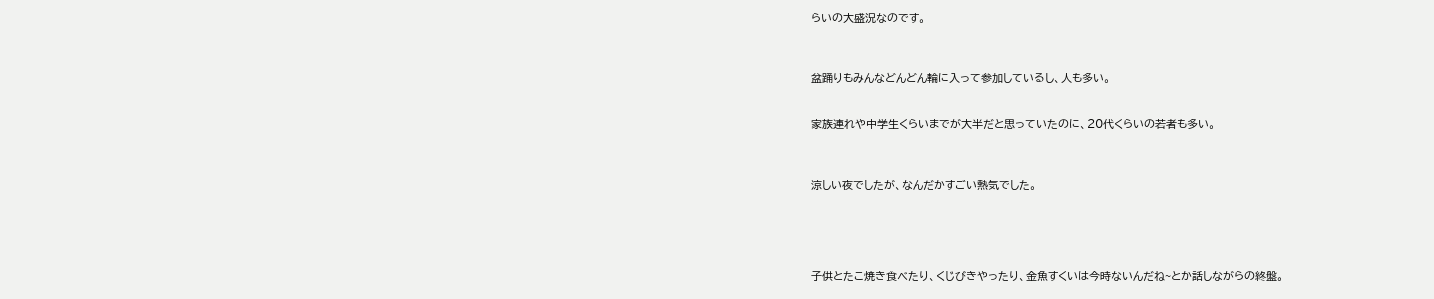らいの大盛況なのです。



盆踊りもみんなどんどん輪に入って参加しているし、人も多い。


家族連れや中学生くらいまでが大半だと思っていたのに、20代くらいの若者も多い。



涼しい夜でしたが、なんだかすごい熱気でした。





子供とたこ焼き食べたり、くじびきやったり、金魚すくいは今時ないんだね~とか話しながらの終盤。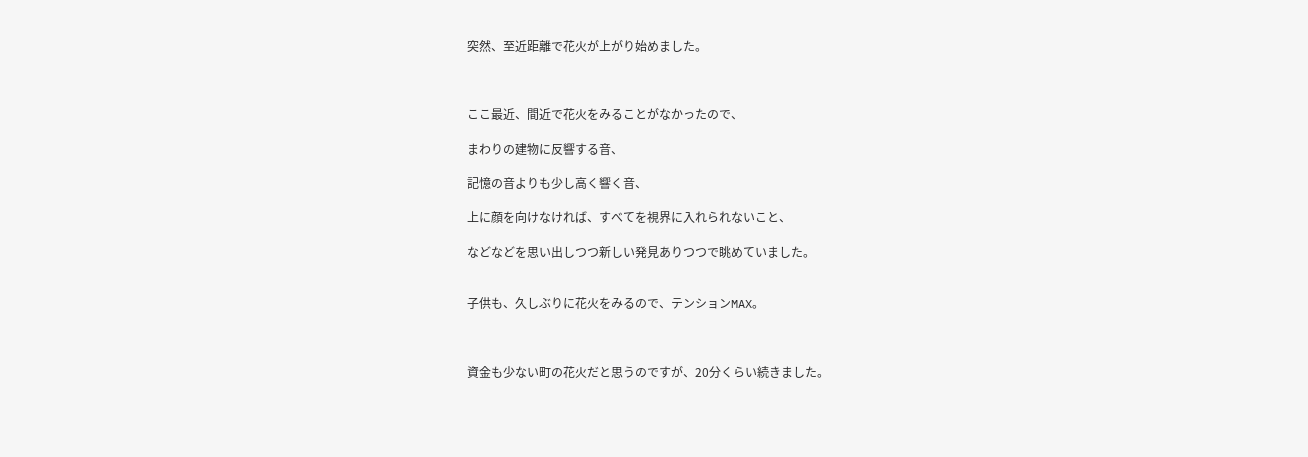突然、至近距離で花火が上がり始めました。



ここ最近、間近で花火をみることがなかったので、

まわりの建物に反響する音、

記憶の音よりも少し高く響く音、

上に顔を向けなければ、すべてを視界に入れられないこと、

などなどを思い出しつつ新しい発見ありつつで眺めていました。


子供も、久しぶりに花火をみるので、テンションMAX。



資金も少ない町の花火だと思うのですが、20分くらい続きました。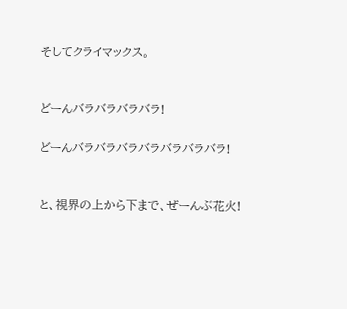そしてクライマックス。


どーんバラバラバラバラ!

どーんバラバラバラバラバラバラバラ!


と、視界の上から下まで、ぜーんぶ花火!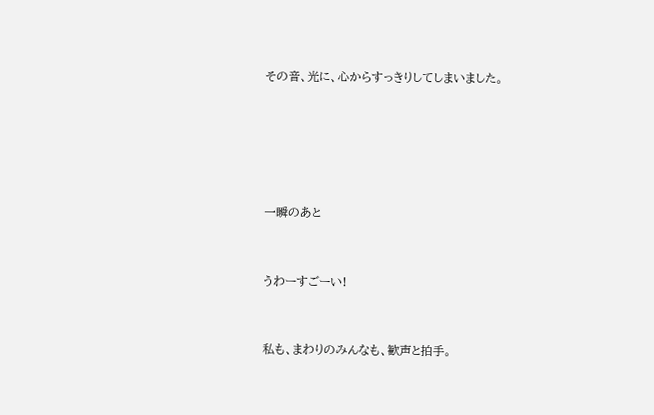その音、光に、心からすっきりしてしまいました。





一瞬のあと


うわーすごーい!


私も、まわりのみんなも、歓声と拍手。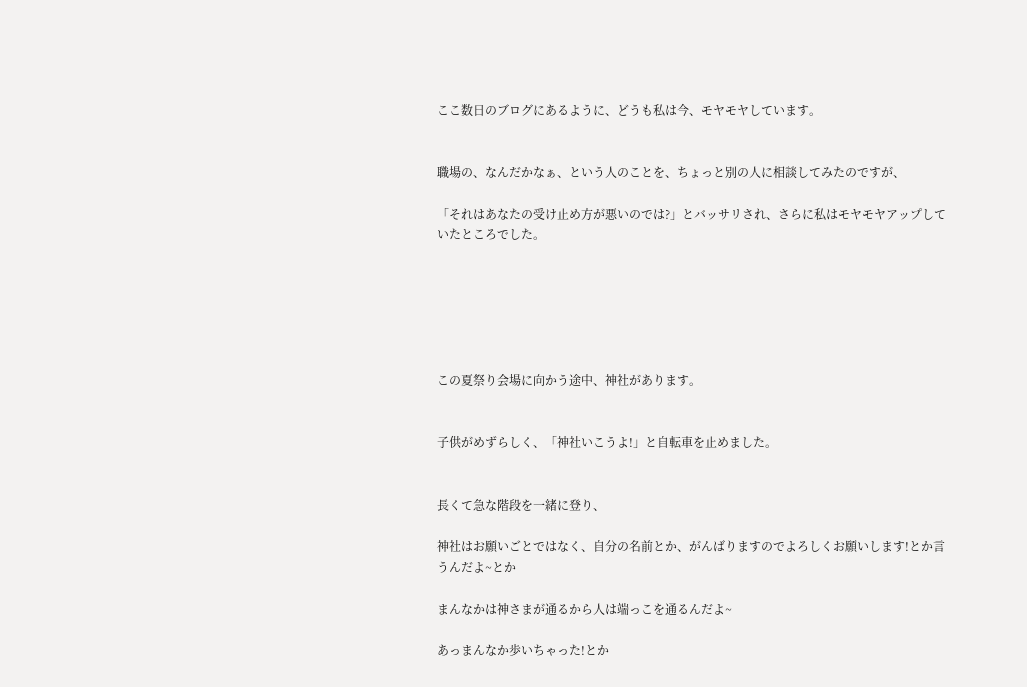ここ数日のブログにあるように、どうも私は今、モヤモヤしています。


職場の、なんだかなぁ、という人のことを、ちょっと別の人に相談してみたのですが、

「それはあなたの受け止め方が悪いのでは?」とバッサリされ、さらに私はモヤモヤアップしていたところでした。






この夏祭り会場に向かう途中、神社があります。


子供がめずらしく、「神社いこうよ!」と自転車を止めました。


長くて急な階段を一緒に登り、

神社はお願いごとではなく、自分の名前とか、がんばりますのでよろしくお願いします!とか言うんだよ~とか

まんなかは神さまが通るから人は端っこを通るんだよ~

あっまんなか歩いちゃった!とか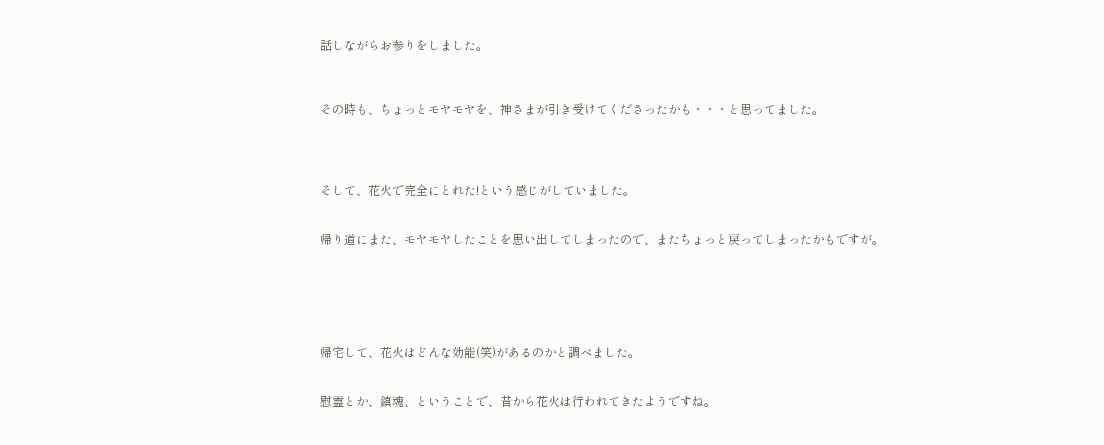話しながらお参りをしました。



その時も、ちょっとモヤモヤを、神さまが引き受けてくださったかも・・・と思ってました。




そして、花火で完全にとれた!という感じがしていました。


帰り道にまた、モヤモヤしたことを思い出してしまったので、またちょっと戻ってしまったかもですが。






帰宅して、花火はどんな効能(笑)があるのかと調べました。


慰霊とか、鎮魂、ということで、昔から花火は行われてきたようですね。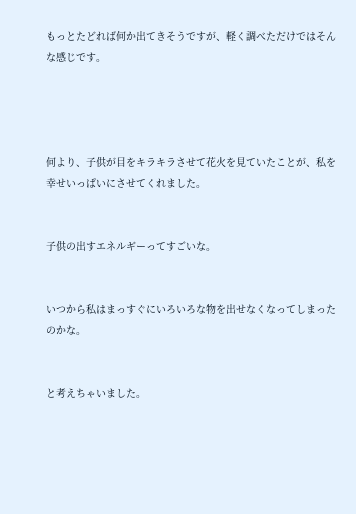もっとたどれば何か出てきそうですが、軽く調べただけではそんな感じです。




何より、子供が目をキラキラさせて花火を見ていたことが、私を幸せいっぱいにさせてくれました。


子供の出すエネルギーってすごいな。


いつから私はまっすぐにいろいろな物を出せなくなってしまったのかな。


と考えちゃいました。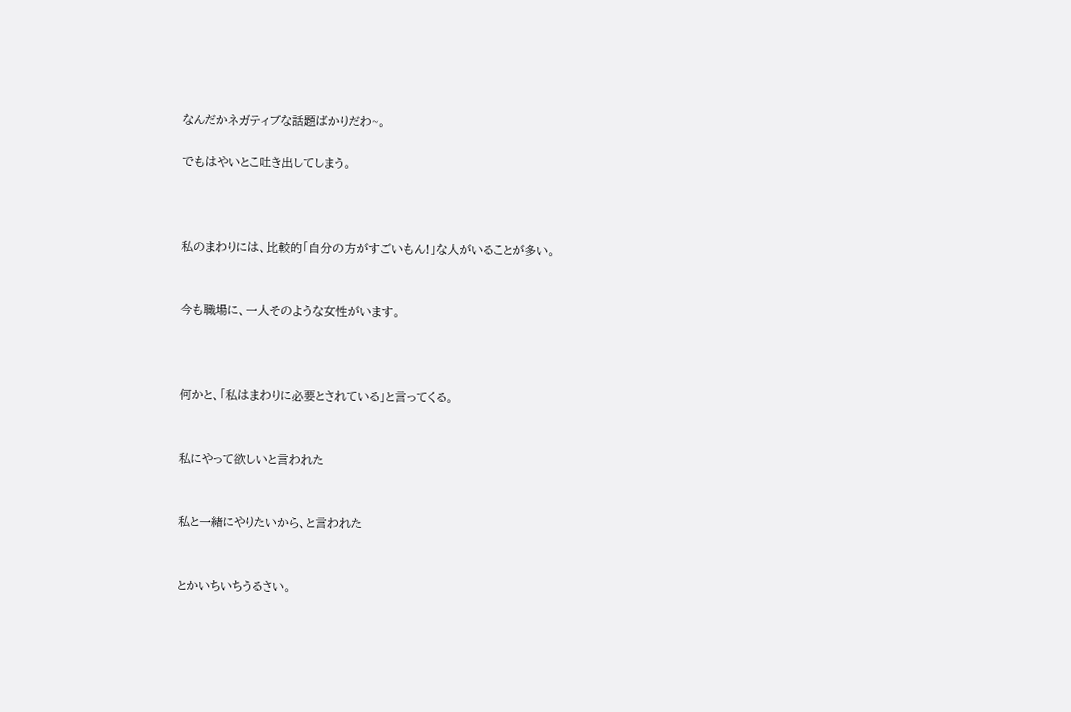なんだかネガティブな話題ばかりだわ~。

でもはやいとこ吐き出してしまう。



私のまわりには、比較的「自分の方がすごいもん!」な人がいることが多い。


今も職場に、一人そのような女性がいます。



何かと、「私はまわりに必要とされている」と言ってくる。


私にやって欲しいと言われた


私と一緒にやりたいから、と言われた


とかいちいちうるさい。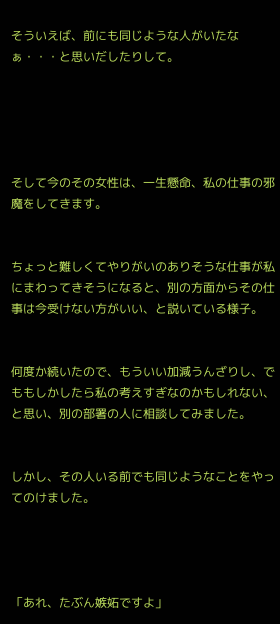そういえば、前にも同じような人がいたなぁ・・・と思いだしたりして。





そして今のその女性は、一生懸命、私の仕事の邪魔をしてきます。


ちょっと難しくてやりがいのありそうな仕事が私にまわってきそうになると、別の方面からその仕事は今受けない方がいい、と説いている様子。


何度か続いたので、もういい加減うんざりし、でももしかしたら私の考えすぎなのかもしれない、と思い、別の部署の人に相談してみました。


しかし、その人いる前でも同じようなことをやってのけました。




「あれ、たぶん嫉妬ですよ」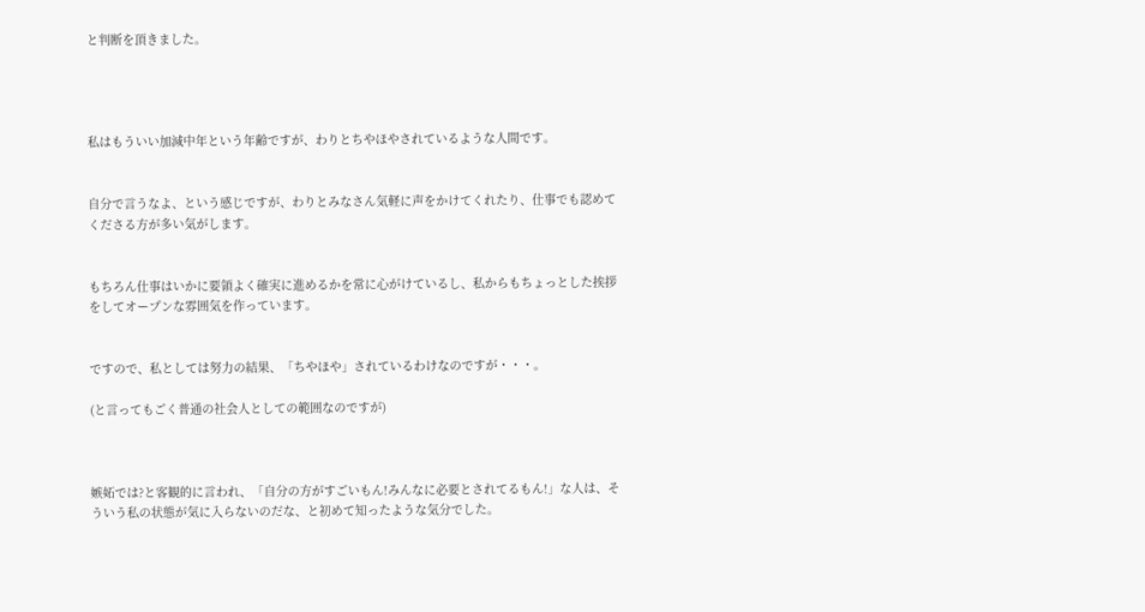と判断を頂きました。




私はもういい加減中年という年齢ですが、わりとちやほやされているような人間です。


自分で言うなよ、という感じですが、わりとみなさん気軽に声をかけてくれたり、仕事でも認めてくださる方が多い気がします。


もちろん仕事はいかに要領よく確実に進めるかを常に心がけているし、私からもちょっとした挨拶をしてオープンな雰囲気を作っています。


ですので、私としては努力の結果、「ちやほや」されているわけなのですが・・・。

(と言ってもごく普通の社会人としての範囲なのですが)



嫉妬では?と客観的に言われ、「自分の方がすごいもん!みんなに必要とされてるもん!」な人は、そういう私の状態が気に入らないのだな、と初めて知ったような気分でした。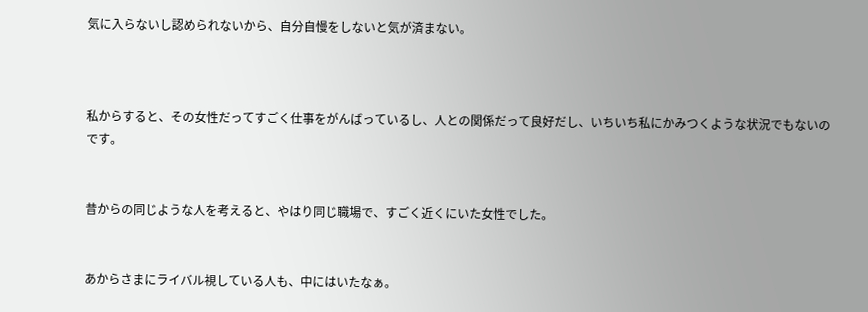気に入らないし認められないから、自分自慢をしないと気が済まない。



私からすると、その女性だってすごく仕事をがんばっているし、人との関係だって良好だし、いちいち私にかみつくような状況でもないのです。


昔からの同じような人を考えると、やはり同じ職場で、すごく近くにいた女性でした。


あからさまにライバル視している人も、中にはいたなぁ。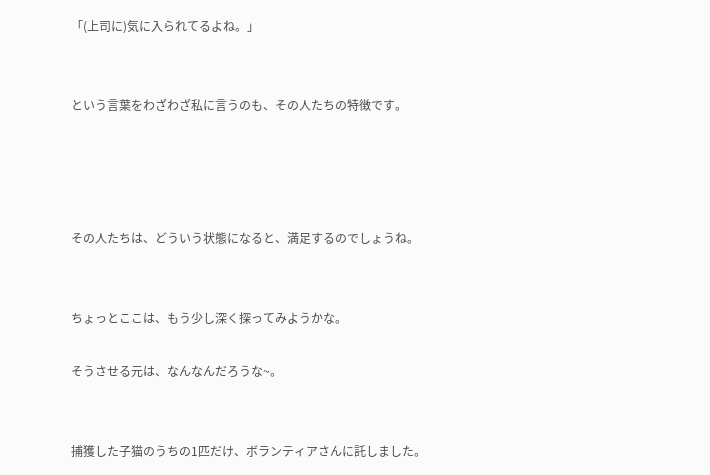「(上司に)気に入られてるよね。」


という言葉をわざわざ私に言うのも、その人たちの特徴です。




その人たちは、どういう状態になると、満足するのでしょうね。


ちょっとここは、もう少し深く探ってみようかな。

そうさせる元は、なんなんだろうな~。


捕獲した子猫のうちの1匹だけ、ボランティアさんに託しました。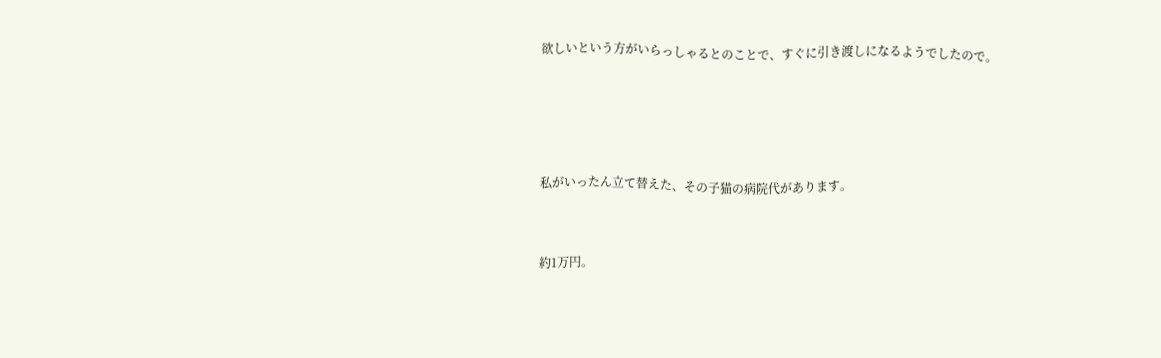欲しいという方がいらっしゃるとのことで、すぐに引き渡しになるようでしたので。




私がいったん立て替えた、その子猫の病院代があります。


約1万円。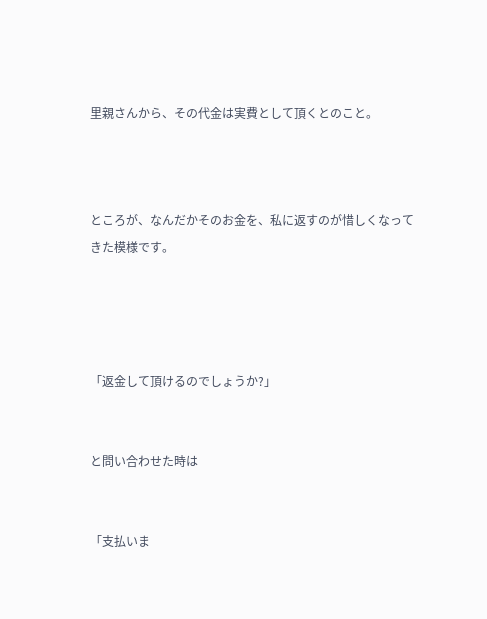里親さんから、その代金は実費として頂くとのこと。



ところが、なんだかそのお金を、私に返すのが惜しくなってきた模様です。




「返金して頂けるのでしょうか?」


と問い合わせた時は


「支払いま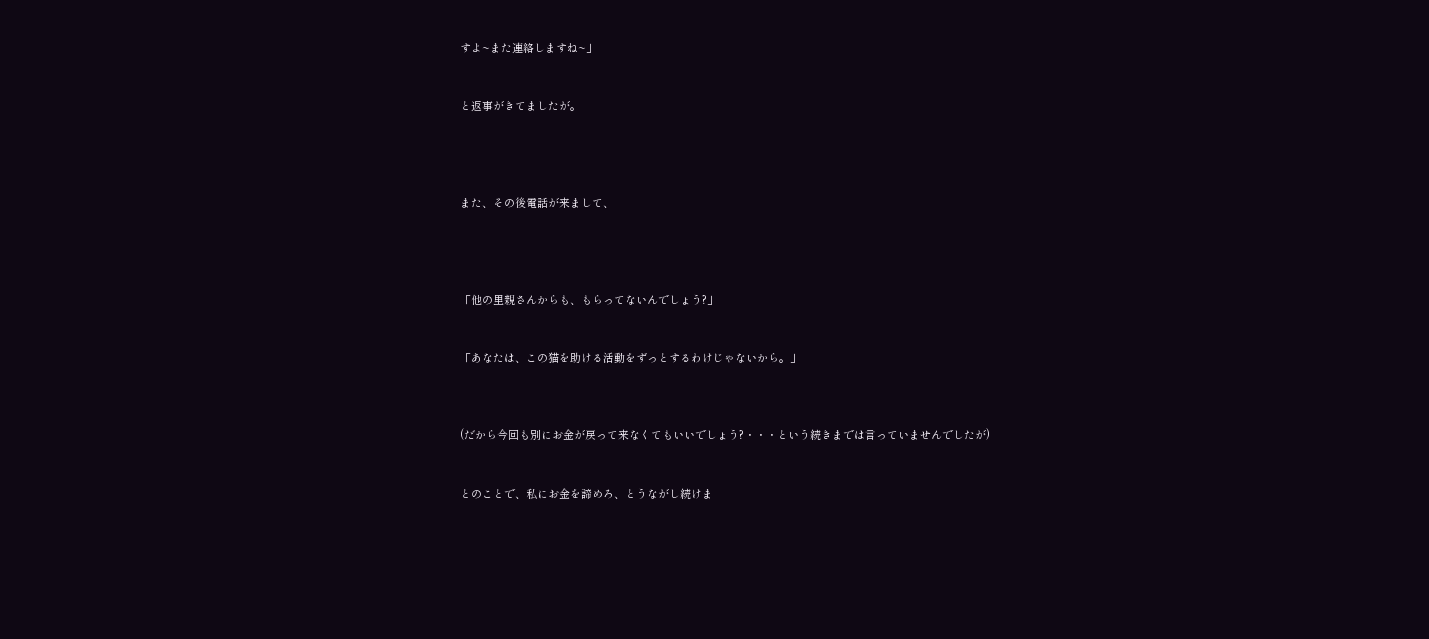すよ~また連絡しますね~」


と返事がきてましたが。




また、その後電話が来まして、




「他の里親さんからも、もらってないんでしょう?」


「あなたは、この猫を助ける活動をずっとするわけじゃないから。」



(だから今回も別にお金が戻って来なくてもいいでしょう?・・・という続きまでは言っていませんでしたが)


とのことで、私にお金を諦めろ、とうながし続けま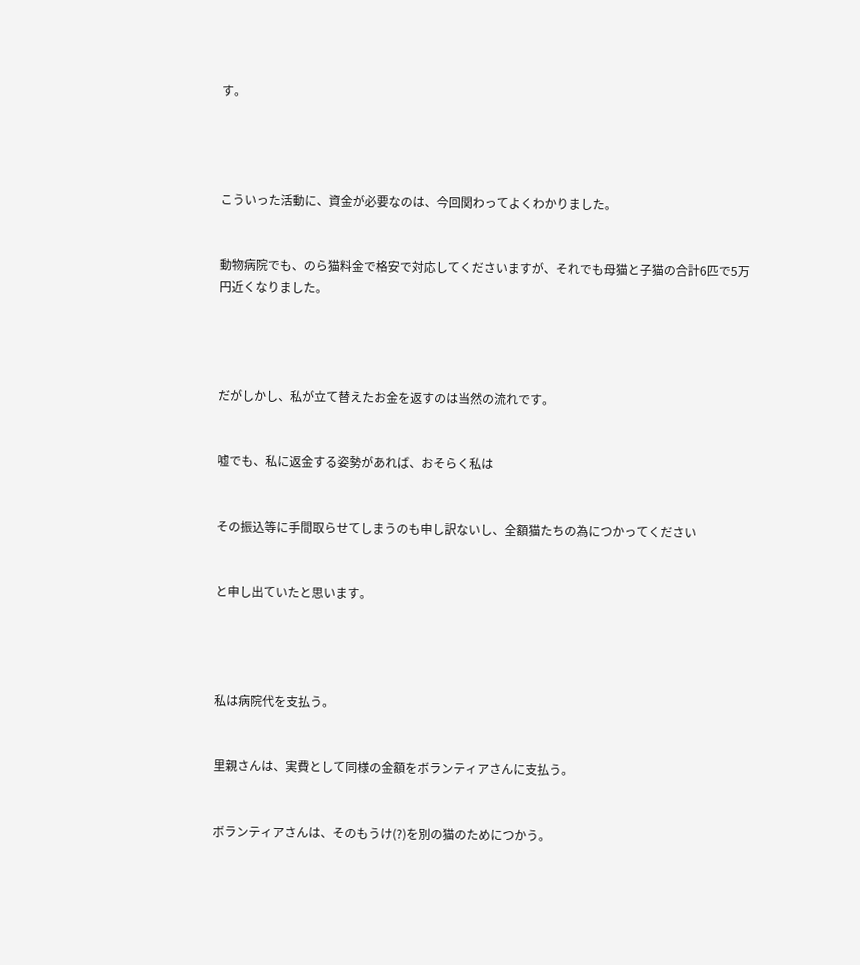す。




こういった活動に、資金が必要なのは、今回関わってよくわかりました。


動物病院でも、のら猫料金で格安で対応してくださいますが、それでも母猫と子猫の合計6匹で5万円近くなりました。




だがしかし、私が立て替えたお金を返すのは当然の流れです。


嘘でも、私に返金する姿勢があれば、おそらく私は


その振込等に手間取らせてしまうのも申し訳ないし、全額猫たちの為につかってください


と申し出ていたと思います。




私は病院代を支払う。


里親さんは、実費として同様の金額をボランティアさんに支払う。


ボランティアさんは、そのもうけ(?)を別の猫のためにつかう。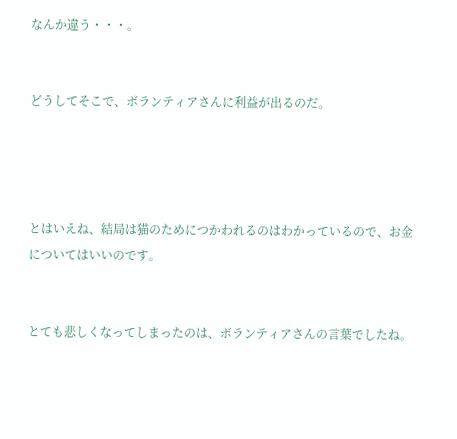なんか違う・・・。


どうしてそこで、ボランティアさんに利益が出るのだ。




とはいえね、結局は猫のためにつかわれるのはわかっているので、お金についてはいいのです。


とても悲しくなってしまったのは、ボランティアさんの言葉でしたね。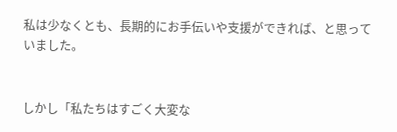私は少なくとも、長期的にお手伝いや支援ができれば、と思っていました。


しかし「私たちはすごく大変な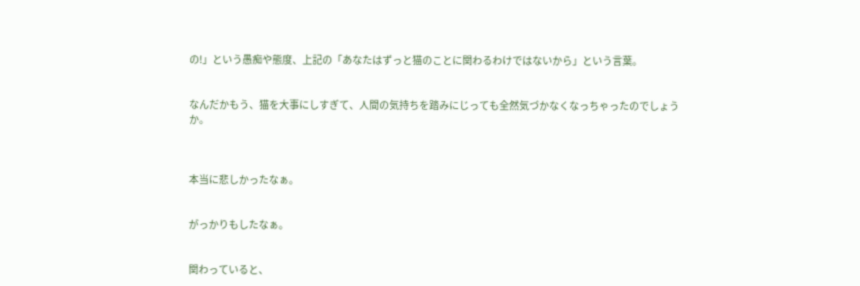の!」という愚痴や態度、上記の「あなたはずっと猫のことに関わるわけではないから」という言葉。


なんだかもう、猫を大事にしすぎて、人間の気持ちを踏みにじっても全然気づかなくなっちゃったのでしょうか。



本当に悲しかったなぁ。


がっかりもしたなぁ。


関わっていると、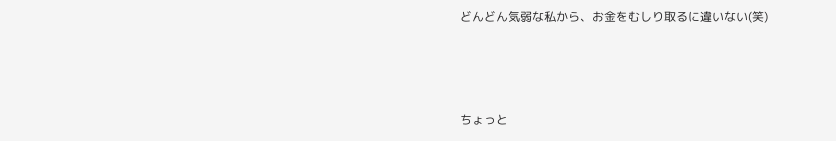どんどん気弱な私から、お金をむしり取るに違いない(笑)



ちょっと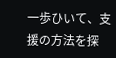一歩ひいて、支援の方法を探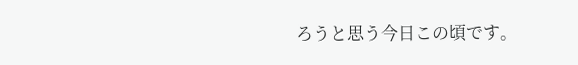ろうと思う今日この頃です。